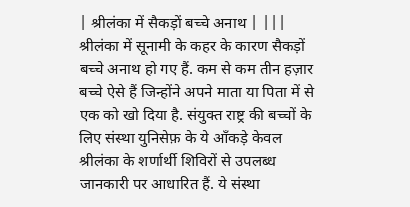| श्रीलंका में सैकड़ों बच्चे अनाथ | |||
श्रीलंका में सूनामी के कहर के कारण सैकड़ों बच्चे अनाथ हो गए हैं. कम से कम तीन हज़ार बच्चे ऐसे हैं जिन्होंने अपने माता या पिता में से एक को खो दिया है. संयुक्त राष्ट्र की बच्चों के लिए संस्था युनिसेफ़ के ये आँकड़े केवल श्रीलंका के शर्णार्थी शिविरों से उपलब्ध जानकारी पर आधारित हैं. ये संस्था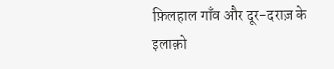फ़िलहाल गाँव और दूर-दराज़ के इलाक़ो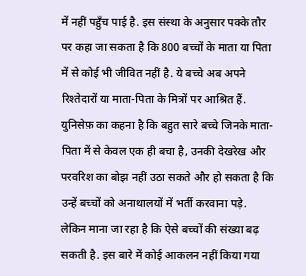में नहीं पहुँच पाई है. इस संस्था के अनुसार पक्के तौर पर कहा जा सकता है कि 800 बच्चों के माता या पिता में से कोई भी जीवित नहीं है. ये बच्चे अब अपने रिश्तेदारों या माता-पिता के मित्रों पर आश्रित हैं. युनिसेफ़ का कहना है कि बहुत सारे बच्चे जिनके माता-पिता में से केवल एक ही बचा है, उनकी देखरेख और परवरिश का बोझ नहीं उठा सकते और हो सकता है कि उन्हें बच्चों को अनाथालयों में भर्ती करवाना पड़े. लेकिन माना जा रहा है कि ऐसे बच्चों की संख्या बढ़ सकती है. इस बारे में कोई आकलन नहीं किया गया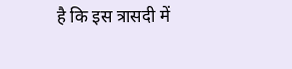है कि इस त्रासदी में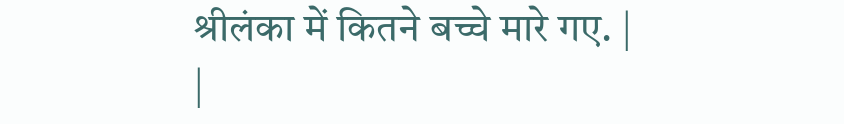श्रीलंका में कितने बच्चे मारे गए. |
|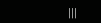|||